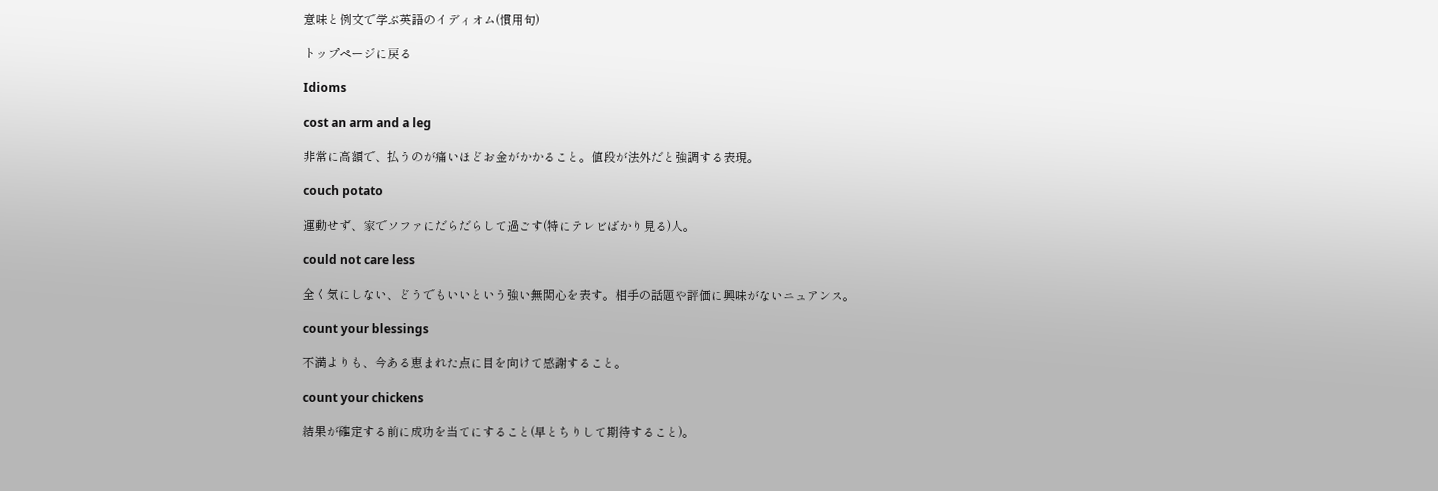意味と例文で学ぶ英語のイディオム(慣用句)

トップページに戻る

Idioms

cost an arm and a leg

非常に高額で、払うのが痛いほどお金がかかること。値段が法外だと強調する表現。

couch potato

運動せず、家でソファにだらだらして過ごす(特にテレビばかり見る)人。

could not care less

全く気にしない、どうでもいいという強い無関心を表す。相手の話題や評価に興味がないニュアンス。

count your blessings

不満よりも、今ある恵まれた点に目を向けて感謝すること。

count your chickens

結果が確定する前に成功を当てにすること(早とちりして期待すること)。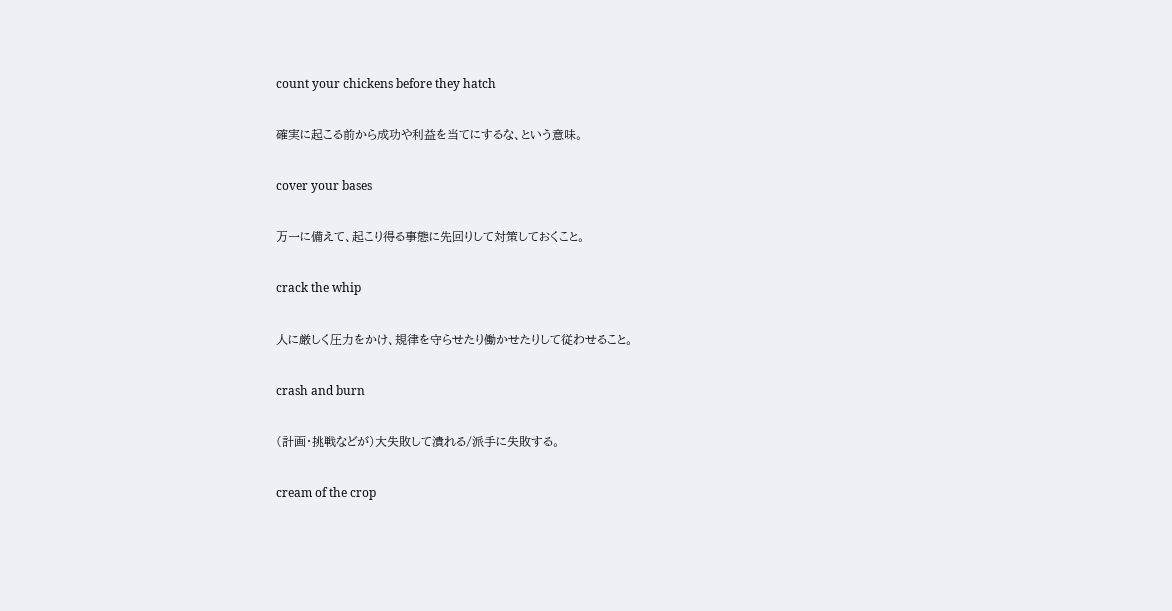count your chickens before they hatch

確実に起こる前から成功や利益を当てにするな、という意味。

cover your bases

万一に備えて、起こり得る事態に先回りして対策しておくこと。

crack the whip

人に厳しく圧力をかけ、規律を守らせたり働かせたりして従わせること。

crash and burn

(計画・挑戦などが)大失敗して潰れる/派手に失敗する。

cream of the crop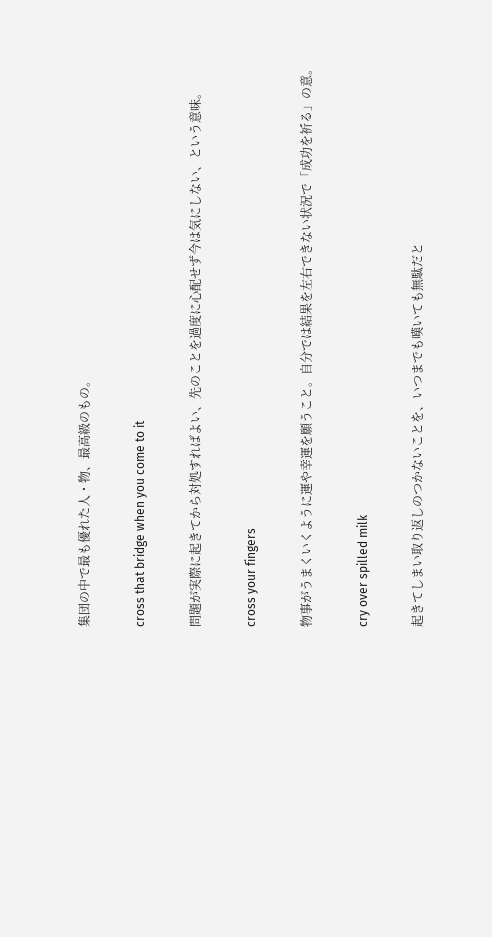集団の中で最も優れた人・物、最高級のもの。

cross that bridge when you come to it

問題が実際に起きてから対処すればよい、先のことを過度に心配せず今は気にしない、という意味。

cross your fingers

物事がうまくいくように運や幸運を願うこと。自分では結果を左右できない状況で「成功を祈る」の意。

cry over spilled milk

起きてしまい取り返しのつかないことを、いつまでも嘆いても無駄だと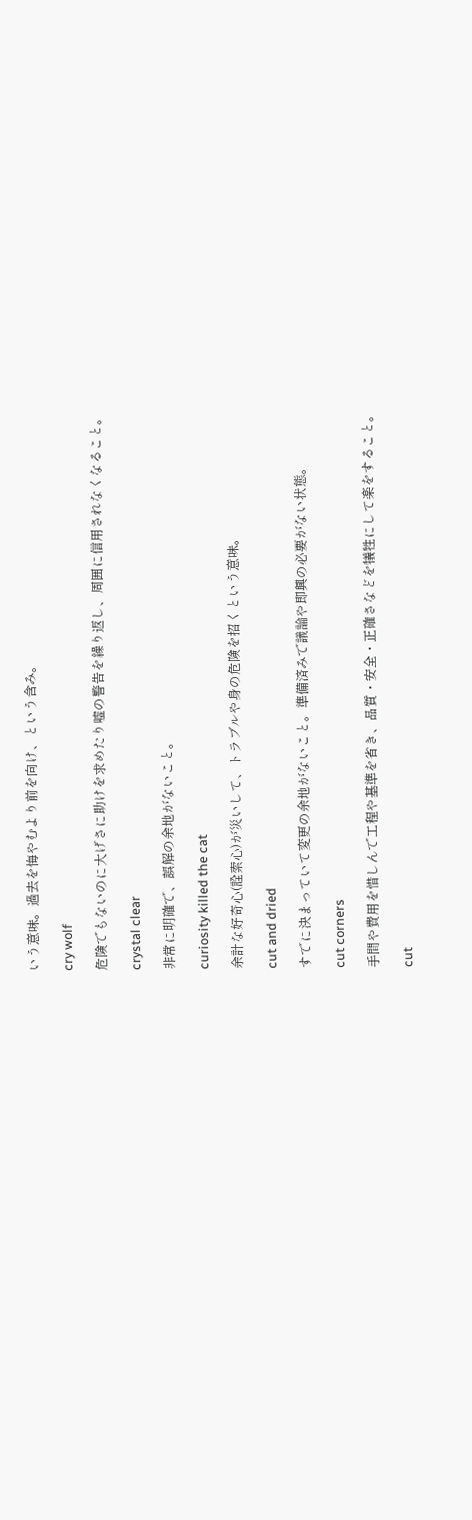いう意味。過去を悔やむより前を向け、という含み。

cry wolf

危険でもないのに大げさに助けを求めたり嘘の警告を繰り返し、周囲に信用されなくなること。

crystal clear

非常に明確で、誤解の余地がないこと。

curiosity killed the cat

余計な好奇心(詮索心)が災いして、トラブルや身の危険を招くという意味。

cut and dried

すでに決まっていて変更の余地がないこと。準備済みで議論や即興の必要がない状態。

cut corners

手間や費用を惜しんで工程や基準を省き、品質・安全・正確さなどを犠牲にして楽をすること。

cut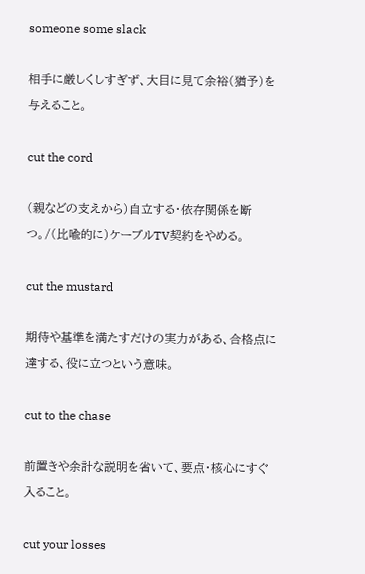someone some slack

相手に厳しくしすぎず、大目に見て余裕(猶予)を与えること。

cut the cord

(親などの支えから)自立する・依存関係を断つ。/(比喩的に)ケーブルTV契約をやめる。

cut the mustard

期待や基準を満たすだけの実力がある、合格点に達する、役に立つという意味。

cut to the chase

前置きや余計な説明を省いて、要点・核心にすぐ入ること。

cut your losses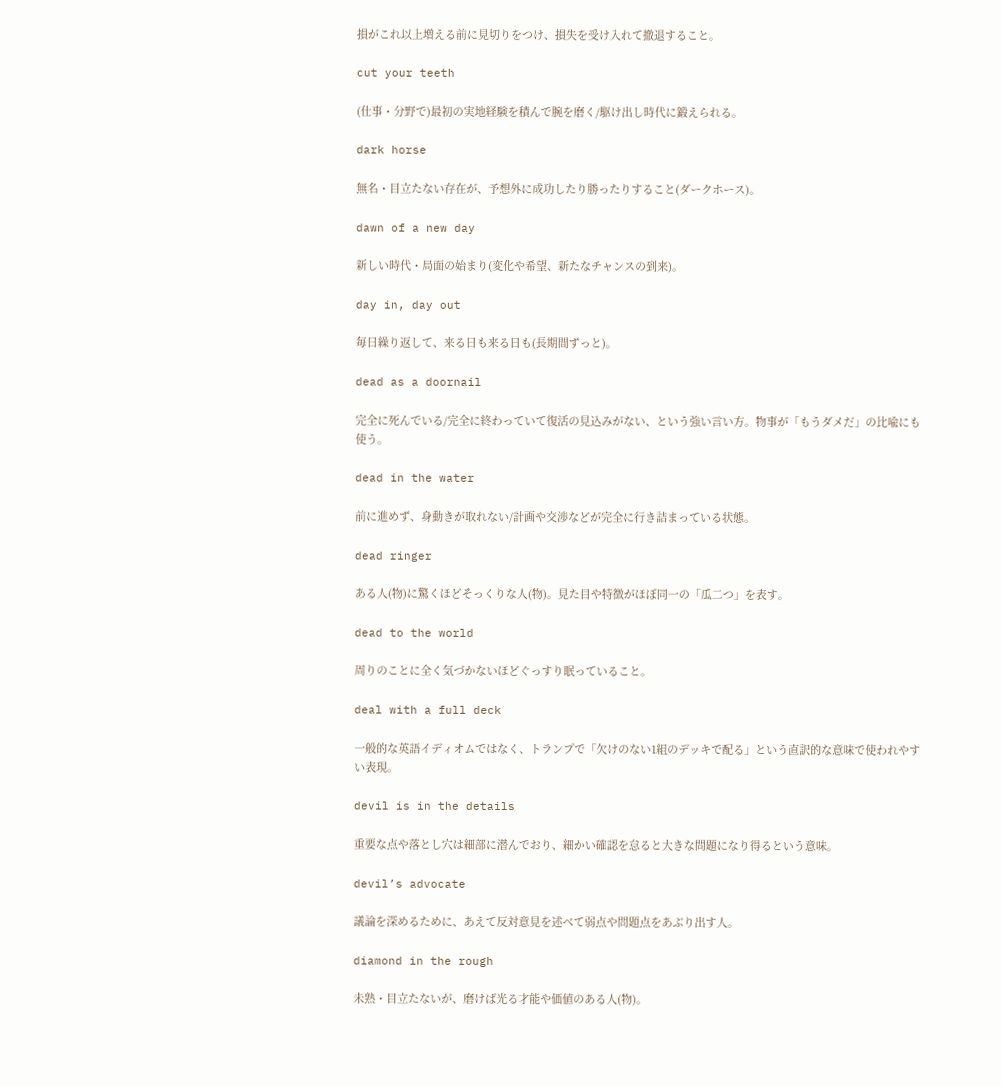損がこれ以上増える前に見切りをつけ、損失を受け入れて撤退すること。

cut your teeth

(仕事・分野で)最初の実地経験を積んで腕を磨く/駆け出し時代に鍛えられる。

dark horse

無名・目立たない存在が、予想外に成功したり勝ったりすること(ダークホース)。

dawn of a new day

新しい時代・局面の始まり(変化や希望、新たなチャンスの到来)。

day in, day out

毎日繰り返して、来る日も来る日も(長期間ずっと)。

dead as a doornail

完全に死んでいる/完全に終わっていて復活の見込みがない、という強い言い方。物事が「もうダメだ」の比喩にも使う。

dead in the water

前に進めず、身動きが取れない/計画や交渉などが完全に行き詰まっている状態。

dead ringer

ある人(物)に驚くほどそっくりな人(物)。見た目や特徴がほぼ同一の「瓜二つ」を表す。

dead to the world

周りのことに全く気づかないほどぐっすり眠っていること。

deal with a full deck

一般的な英語イディオムではなく、トランプで「欠けのない1組のデッキで配る」という直訳的な意味で使われやすい表現。

devil is in the details

重要な点や落とし穴は細部に潜んでおり、細かい確認を怠ると大きな問題になり得るという意味。

devil’s advocate

議論を深めるために、あえて反対意見を述べて弱点や問題点をあぶり出す人。

diamond in the rough

未熟・目立たないが、磨けば光る才能や価値のある人(物)。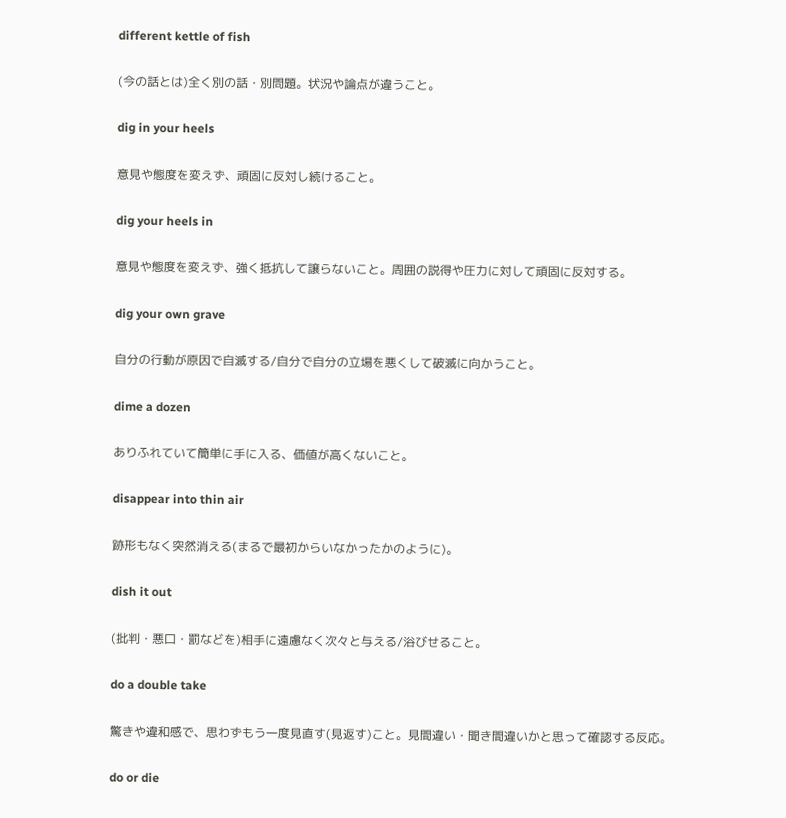different kettle of fish

(今の話とは)全く別の話・別問題。状況や論点が違うこと。

dig in your heels

意見や態度を変えず、頑固に反対し続けること。

dig your heels in

意見や態度を変えず、強く抵抗して譲らないこと。周囲の説得や圧力に対して頑固に反対する。

dig your own grave

自分の行動が原因で自滅する/自分で自分の立場を悪くして破滅に向かうこと。

dime a dozen

ありふれていて簡単に手に入る、価値が高くないこと。

disappear into thin air

跡形もなく突然消える(まるで最初からいなかったかのように)。

dish it out

(批判・悪口・罰などを)相手に遠慮なく次々と与える/浴びせること。

do a double take

驚きや違和感で、思わずもう一度見直す(見返す)こと。見間違い・聞き間違いかと思って確認する反応。

do or die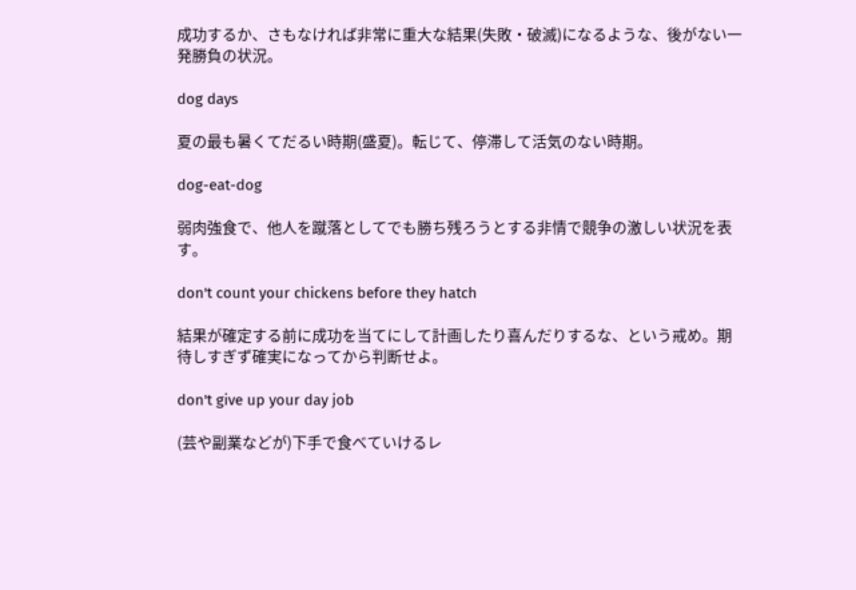成功するか、さもなければ非常に重大な結果(失敗・破滅)になるような、後がない一発勝負の状況。

dog days

夏の最も暑くてだるい時期(盛夏)。転じて、停滞して活気のない時期。

dog-eat-dog

弱肉強食で、他人を蹴落としてでも勝ち残ろうとする非情で競争の激しい状況を表す。

don't count your chickens before they hatch

結果が確定する前に成功を当てにして計画したり喜んだりするな、という戒め。期待しすぎず確実になってから判断せよ。

don't give up your day job

(芸や副業などが)下手で食べていけるレ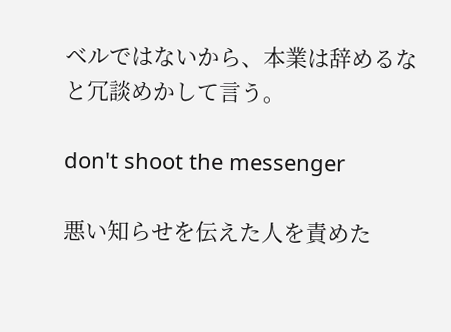ベルではないから、本業は辞めるなと冗談めかして言う。

don't shoot the messenger

悪い知らせを伝えた人を責めた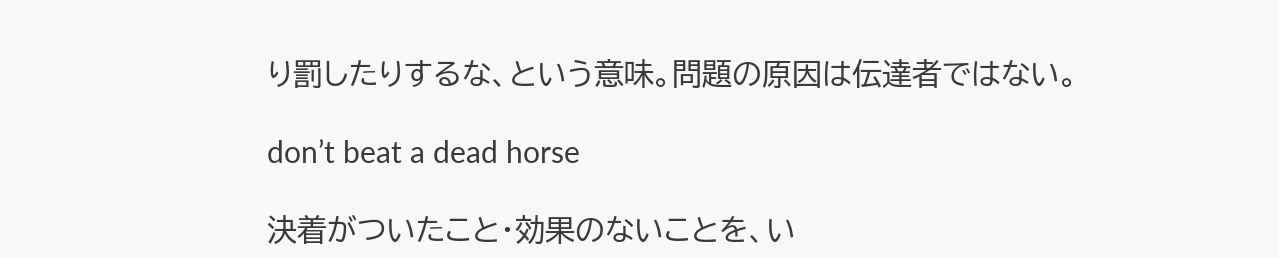り罰したりするな、という意味。問題の原因は伝達者ではない。

don’t beat a dead horse

決着がついたこと・効果のないことを、い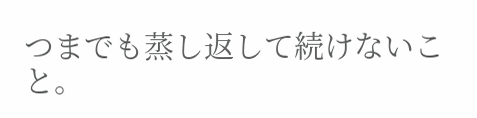つまでも蒸し返して続けないこと。